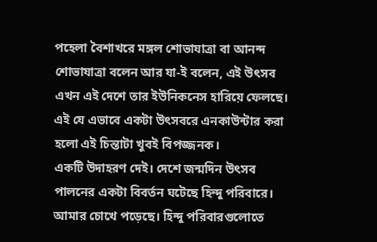পহেলা বৈশাখরে মঙ্গল শোভাযাত্রা বা আনন্দ শোভাযাত্রা বলেন আর যা-ই বলেন, এই উৎসব এখন এই দেশে তার ইউনিকনেস হারিয়ে ফেলছে।
এই যে এভাবে একটা উৎসবরে এনকাউন্টার করা হলো এই চিন্তাটা খুবই বিপজ্জনক।
একটি উদাহরণ দেই। দেশে জন্মদিন উৎসব পালনের একটা বিবর্তন ঘটেছে হিন্দু পরিবারে। আমার চোখে পড়েছে। হিন্দু পরিবারগুলোতে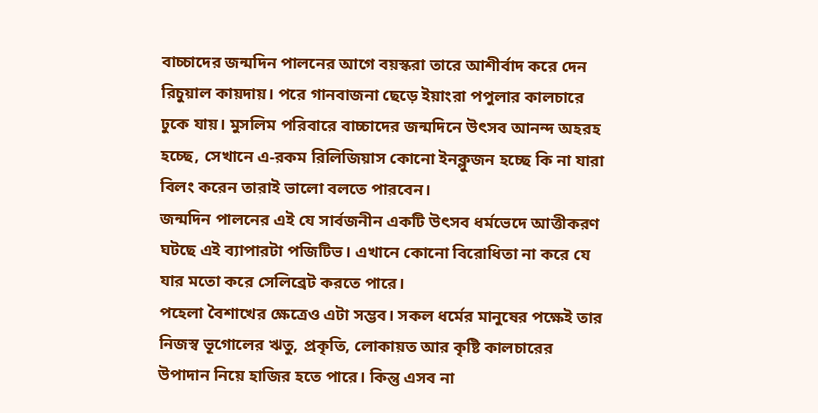বাচ্চাদের জন্মদিন পালনের আগে বয়স্করা তারে আশীর্বাদ করে দেন রিচুয়াল কায়দায়। পরে গানবাজনা ছেড়ে ইয়াংরা পপুলার কালচারে ঢুকে যায়। মুসলিম পরিবারে বাচ্চাদের জন্মদিনে উৎসব আনন্দ অহরহ হচ্ছে, সেখানে এ-রকম রিলিজিয়াস কোনো ইনক্লুজন হচ্ছে কি না যারা বিলং করেন তারাই ভালো বলতে পারবেন।
জন্মদিন পালনের এই যে সার্বজনীন একটি উৎসব ধর্মভেদে আত্তীকরণ ঘটছে এই ব্যাপারটা পজিটিভ। এখানে কোনো বিরোধিতা না করে যে যার মতো করে সেলিব্রেট করতে পারে।
পহেলা বৈশাখের ক্ষেত্রেও এটা সম্ভব। সকল ধর্মের মানুষের পক্ষেই তার নিজস্ব ভূগোলের ঋতু, প্রকৃতি, লোকায়ত আর কৃষ্টি কালচারের উপাদান নিয়ে হাজির হতে পারে। কিন্তু এসব না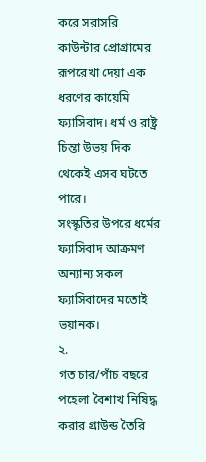করে সরাসরি কাউন্টার প্রোগ্রামের রূপরেখা দেয়া এক ধরণের কায়েমি ফ্যাসিবাদ। ধর্ম ও রাষ্ট্র চিন্তা উভয় দিক থেকেই এসব ঘটতে পারে।
সংস্কৃতির উপরে ধর্মের ফ্যাসিবাদ আক্রমণ অন্যান্য সকল ফ্যাসিবাদের মতোই ভয়ানক।
২.
গত চার/পাঁচ বছরে পহেলা বৈশাখ নিষিদ্ধ করার গ্রাউন্ড তৈরি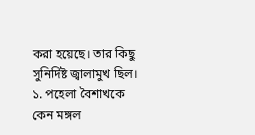করা হয়েছে। তার কিছু সুনির্দিষ্ট জ্বালামুখ ছিল।
১. পহেলা বৈশাখকে কেন মঙ্গল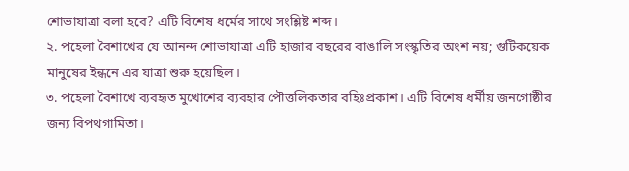শোভাযাত্রা বলা হবে? এটি বিশেষ ধর্মের সাথে সংশ্লিষ্ট শব্দ।
২. পহেলা বৈশাখের যে আনন্দ শোভাযাত্রা এটি হাজার বছরের বাঙালি সংস্কৃতির অংশ নয়; গুটিকয়েক মানুষের ইন্ধনে এর যাত্রা শুরু হয়েছিল।
৩. পহেলা বৈশাখে ব্যবহৃত মুখোশের ব্যবহার পৌত্তলিকতার বহিঃপ্রকাশ। এটি বিশেষ ধর্মীয় জনগোষ্ঠীর জন্য বিপথগামিতা।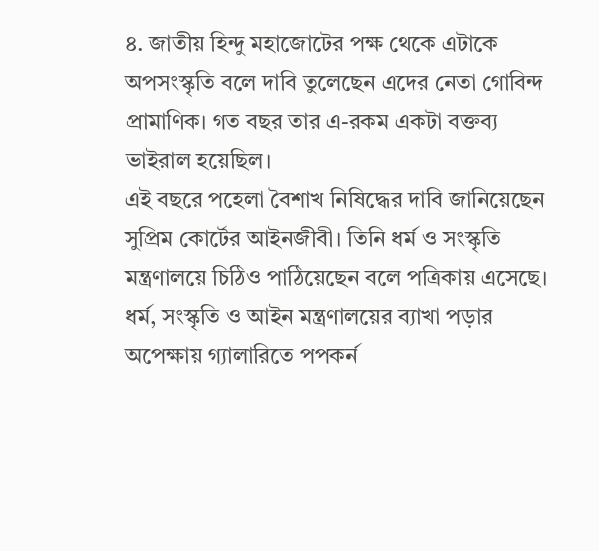৪. জাতীয় হিন্দু মহাজোটের পক্ষ থেকে এটাকে অপসংস্কৃতি বলে দাবি তুলেছেন এদের নেতা গোবিন্দ প্রামাণিক। গত বছর তার এ-রকম একটা বক্তব্য ভাইরাল হয়েছিল।
এই বছরে পহেলা বৈশাখ নিষিদ্ধের দাবি জানিয়েছেন সুপ্রিম কোর্টের আইনজীবী। তিনি ধর্ম ও সংস্কৃতি মন্ত্রণালয়ে চিঠিও পাঠিয়েছেন বলে পত্রিকায় এসেছে।
ধর্ম, সংস্কৃতি ও আইন মন্ত্রণালয়ের ব্যাখা পড়ার অপেক্ষায় গ্যালারিতে পপকর্ন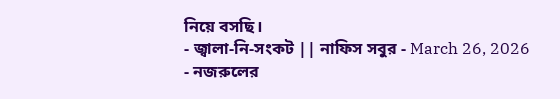নিয়ে বসছি।
- জ্বালা-নি-সংকট || নাফিস সবুর - March 26, 2026
- নজরুলের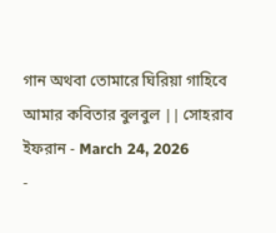গান অথবা তোমারে ঘিরিয়া গাহিবে আমার কবিতার বুলবুল || সোহরাব ইফরান - March 24, 2026
-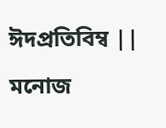ঈদপ্রতিবিম্ব || মনোজ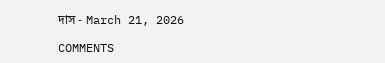দাস - March 21, 2026

COMMENTS